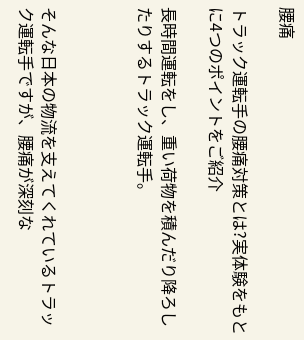腰痛

トラック運転手の腰痛対策とは?実体験をもとに4つのポイントをご紹介

長時間運転をし、重い荷物を積んだり降ろしたりするトラック運転手。



そんな日本の物流を支えてくれているトラック運転手ですが、腰痛が深刻な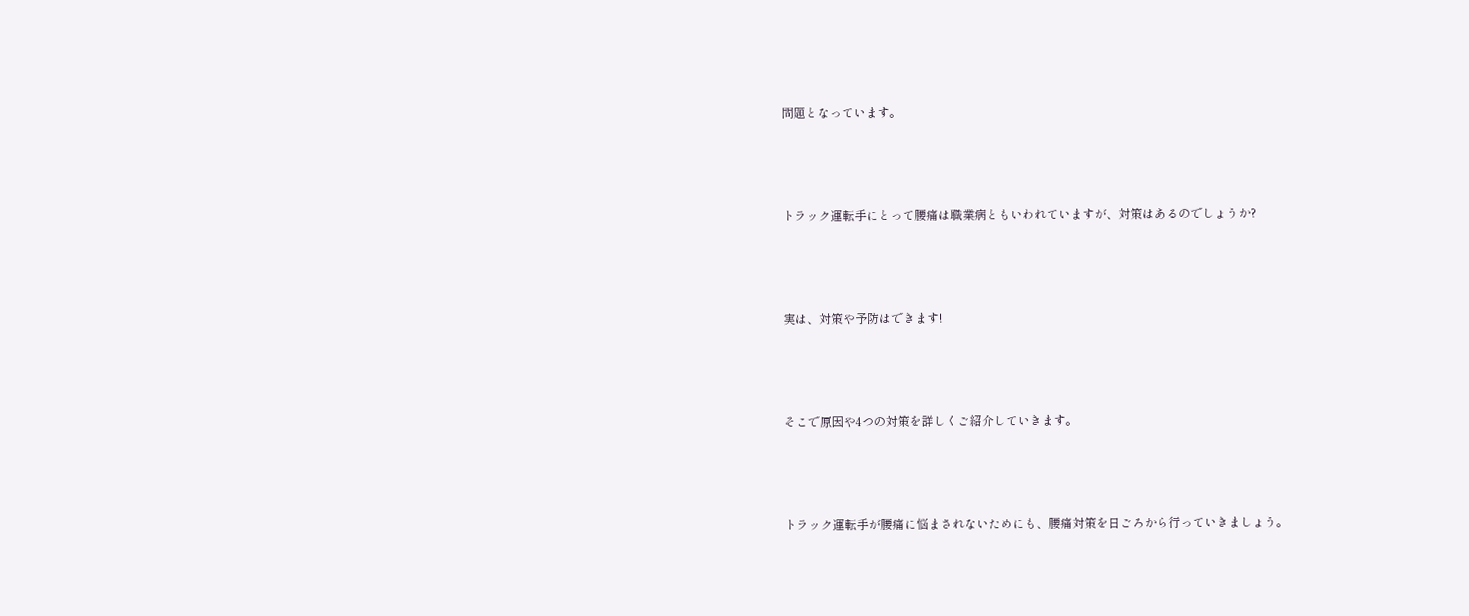問題となっています。



トラック運転手にとって腰痛は職業病ともいわれていますが、対策はあるのでしょうか?



実は、対策や予防はできます!



そこで原因や4つの対策を詳しくご紹介していきます。



トラック運転手が腰痛に悩まされないためにも、腰痛対策を日ごろから行っていきましょう。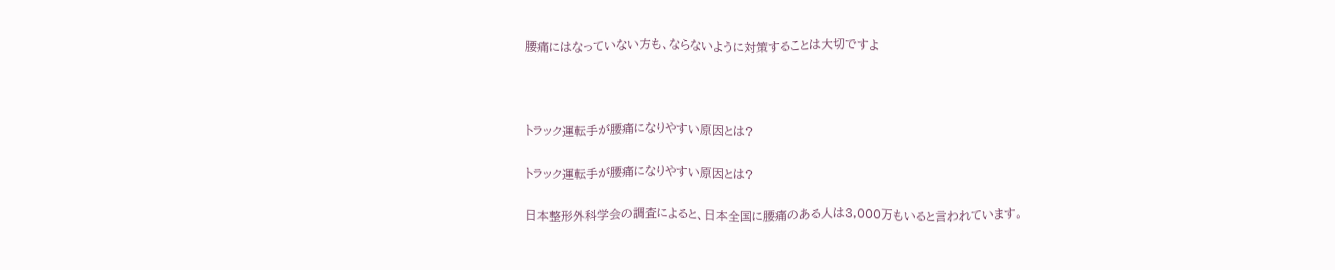腰痛にはなっていない方も、ならないように対策することは大切ですよ



トラック運転手が腰痛になりやすい原因とは?

トラック運転手が腰痛になりやすい原因とは?

日本整形外科学会の調査によると、日本全国に腰痛のある人は3,000万もいると言われています。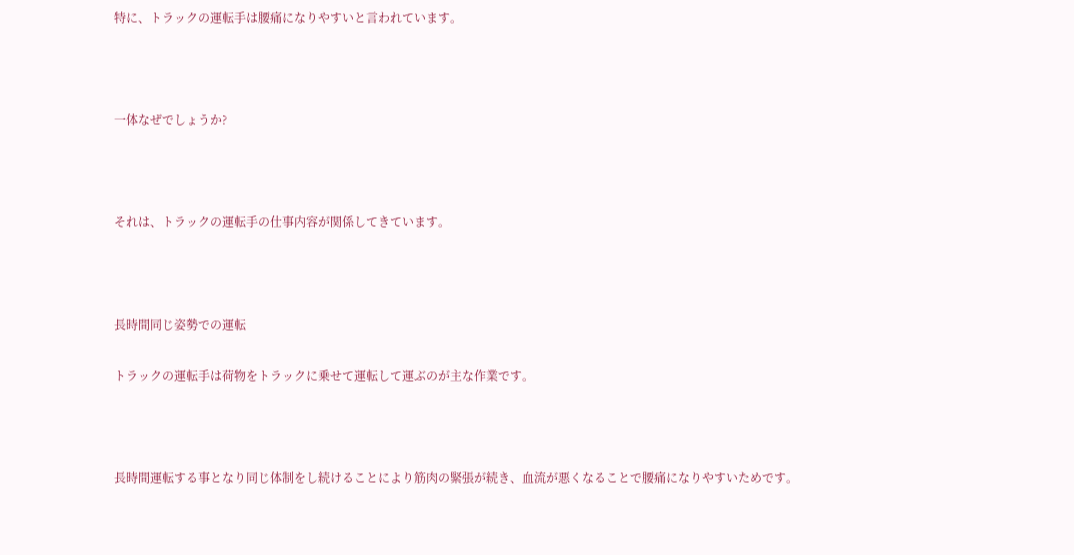特に、トラックの運転手は腰痛になりやすいと言われています。



一体なぜでしょうか?



それは、トラックの運転手の仕事内容が関係してきています。



長時間同じ姿勢での運転

トラックの運転手は荷物をトラックに乗せて運転して運ぶのが主な作業です。



長時間運転する事となり同じ体制をし続けることにより筋肉の緊張が続き、血流が悪くなることで腰痛になりやすいためです。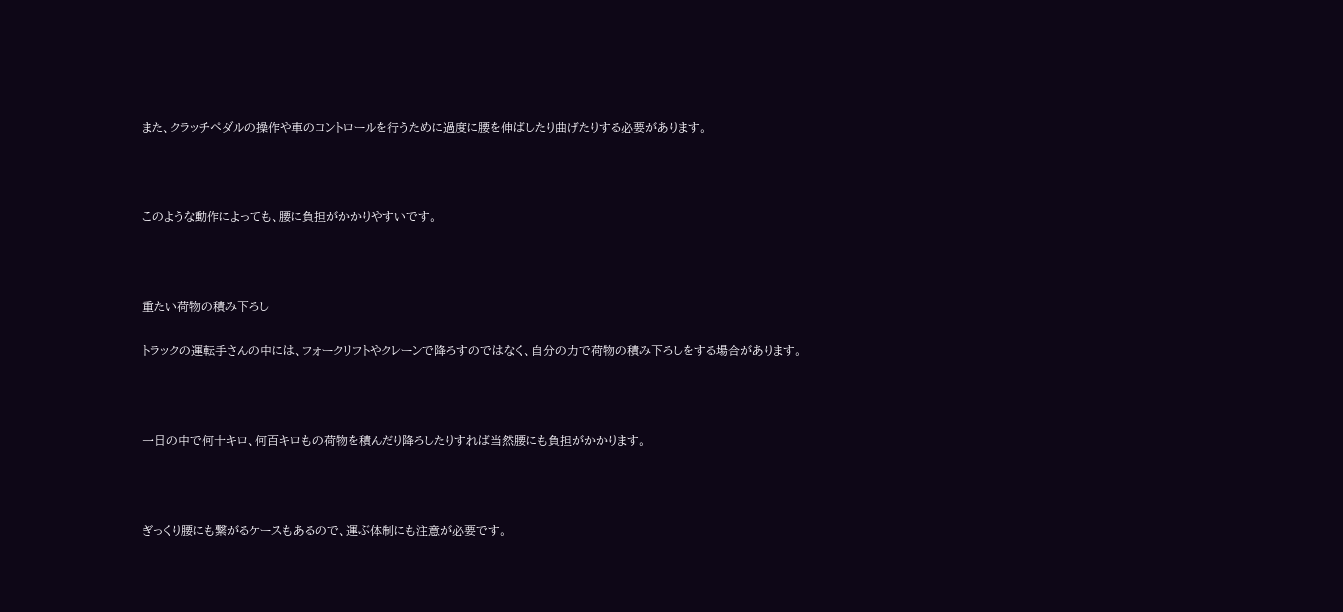また、クラッチペダルの操作や車のコントロールを行うために過度に腰を伸ばしたり曲げたりする必要があります。



このような動作によっても、腰に負担がかかりやすいです。



重たい荷物の積み下ろし

トラックの運転手さんの中には、フォークリフトやクレーンで降ろすのではなく、自分の力で荷物の積み下ろしをする場合があります。



一日の中で何十キロ、何百キロもの荷物を積んだり降ろしたりすれば当然腰にも負担がかかります。



ぎっくり腰にも繋がるケースもあるので、運ぶ体制にも注意が必要です。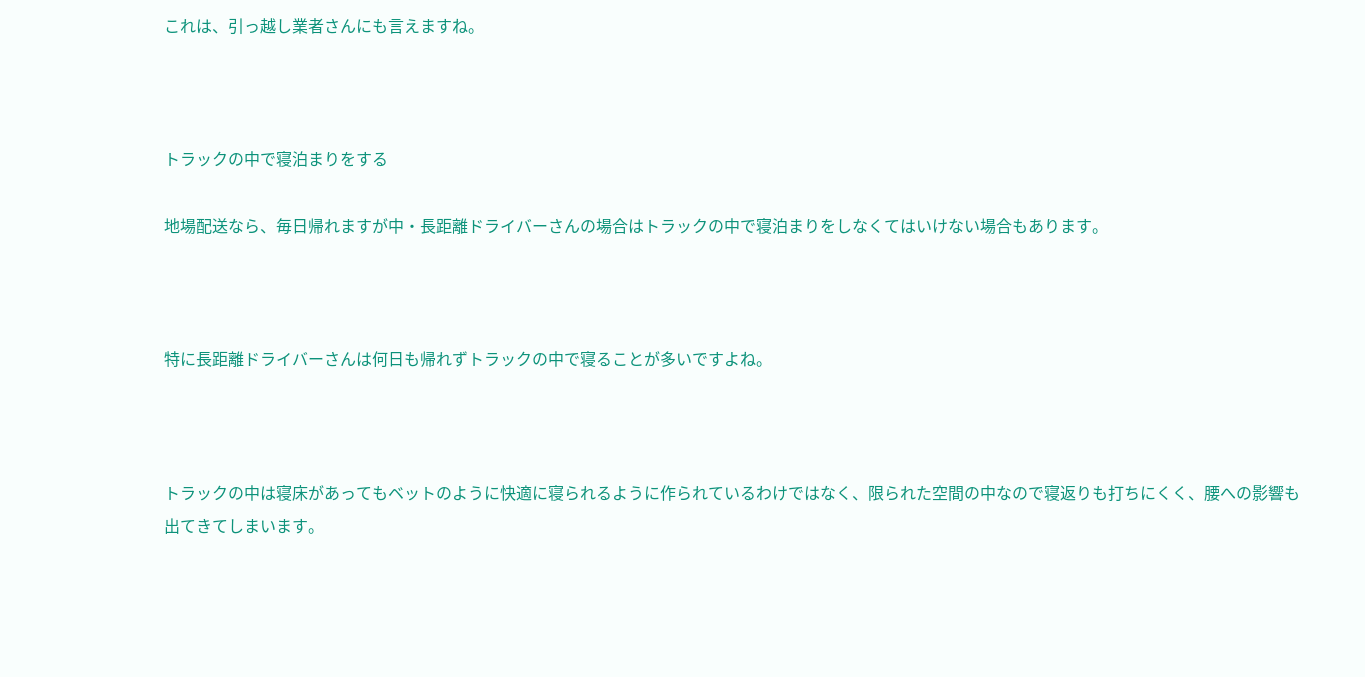これは、引っ越し業者さんにも言えますね。



トラックの中で寝泊まりをする

地場配送なら、毎日帰れますが中・長距離ドライバーさんの場合はトラックの中で寝泊まりをしなくてはいけない場合もあります。



特に長距離ドライバーさんは何日も帰れずトラックの中で寝ることが多いですよね。



トラックの中は寝床があってもベットのように快適に寝られるように作られているわけではなく、限られた空間の中なので寝返りも打ちにくく、腰への影響も出てきてしまいます。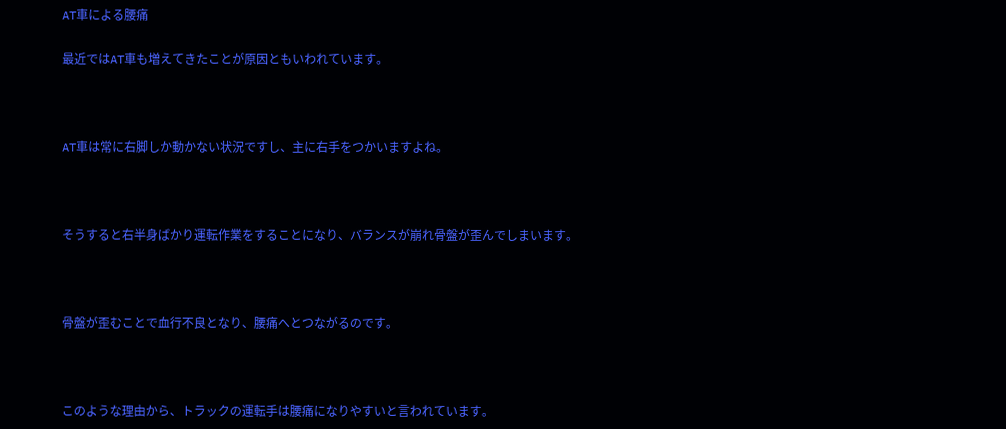AT車による腰痛

最近ではAT車も増えてきたことが原因ともいわれています。



AT車は常に右脚しか動かない状況ですし、主に右手をつかいますよね。



そうすると右半身ばかり運転作業をすることになり、バランスが崩れ骨盤が歪んでしまいます。



骨盤が歪むことで血行不良となり、腰痛へとつながるのです。



このような理由から、トラックの運転手は腰痛になりやすいと言われています。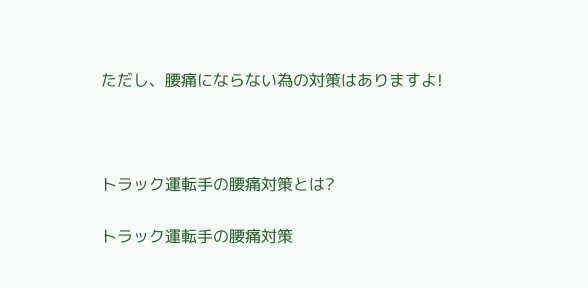ただし、腰痛にならない為の対策はありますよ!



トラック運転手の腰痛対策とは?

トラック運転手の腰痛対策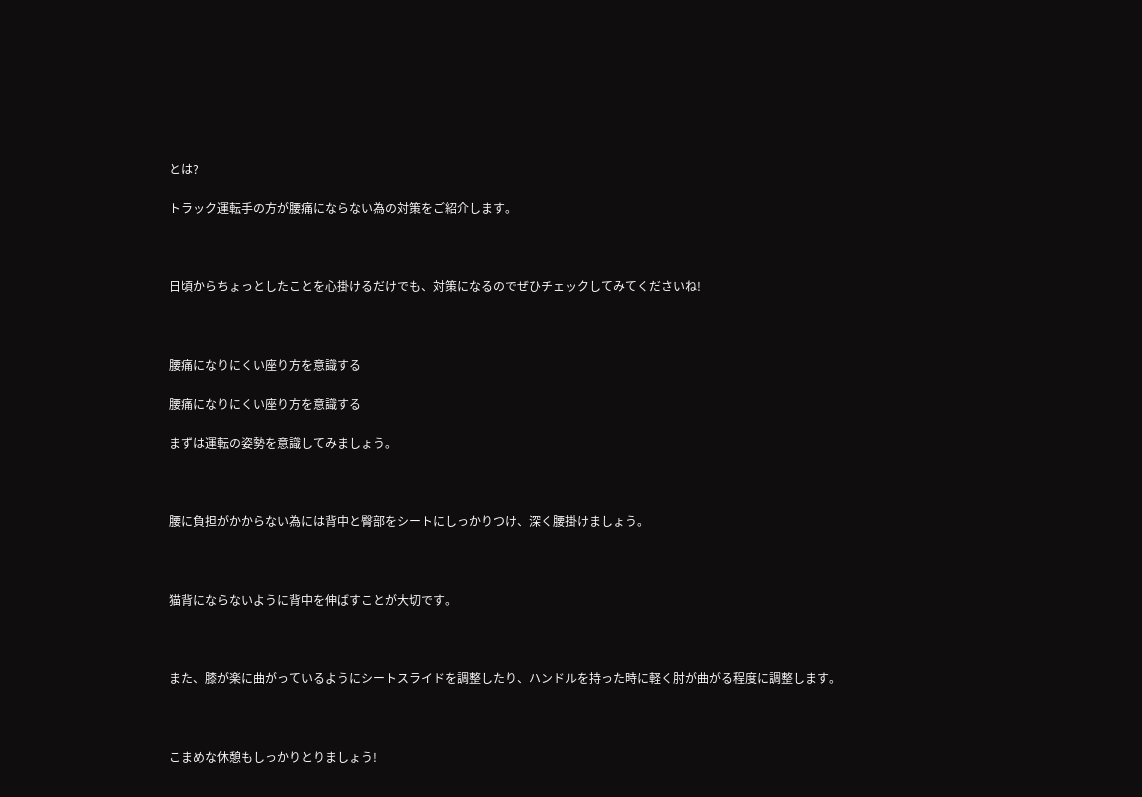とは?

トラック運転手の方が腰痛にならない為の対策をご紹介します。



日頃からちょっとしたことを心掛けるだけでも、対策になるのでぜひチェックしてみてくださいね!



腰痛になりにくい座り方を意識する

腰痛になりにくい座り方を意識する

まずは運転の姿勢を意識してみましょう。



腰に負担がかからない為には背中と臀部をシートにしっかりつけ、深く腰掛けましょう。



猫背にならないように背中を伸ばすことが大切です。



また、膝が楽に曲がっているようにシートスライドを調整したり、ハンドルを持った時に軽く肘が曲がる程度に調整します。



こまめな休憩もしっかりとりましょう!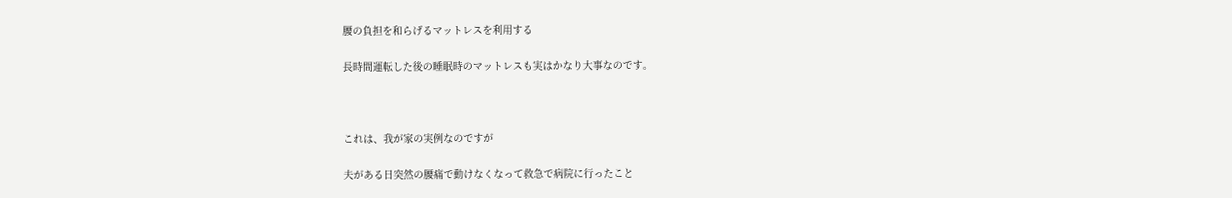腰の負担を和らげるマットレスを利用する

長時間運転した後の睡眠時のマットレスも実はかなり大事なのです。



これは、我が家の実例なのですが

夫がある日突然の腰痛で動けなくなって救急で病院に行ったこと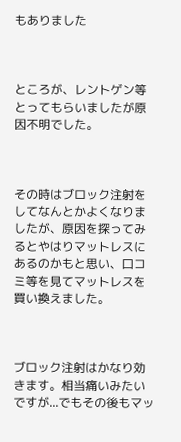もありました



ところが、レントゲン等とってもらいましたが原因不明でした。



その時はブロック注射をしてなんとかよくなりましたが、原因を探ってみるとやはりマットレスにあるのかもと思い、口コミ等を見てマットレスを買い換えました。



ブロック注射はかなり効きます。相当痛いみたいですが...でもその後もマッ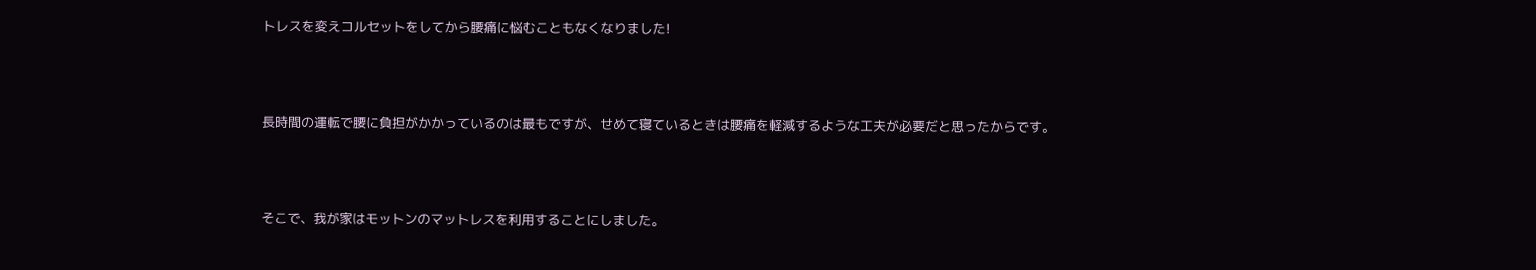トレスを変えコルセットをしてから腰痛に悩むこともなくなりました!



長時間の運転で腰に負担がかかっているのは最もですが、せめて寝ているときは腰痛を軽減するような工夫が必要だと思ったからです。



そこで、我が家はモットンのマットレスを利用することにしました。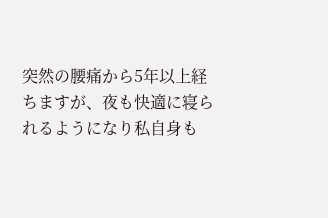突然の腰痛から5年以上経ちますが、夜も快適に寝られるようになり私自身も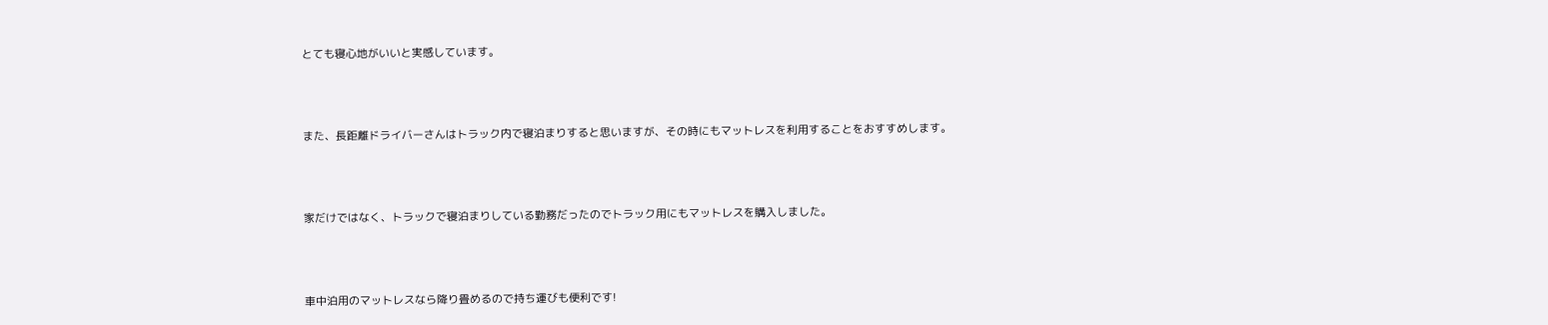とても寝心地がいいと実感しています。



また、長距離ドライバーさんはトラック内で寝泊まりすると思いますが、その時にもマットレスを利用することをおすすめします。



家だけではなく、トラックで寝泊まりしている勤務だったのでトラック用にもマットレスを購入しました。



車中泊用のマットレスなら降り畳めるので持ち運びも便利です!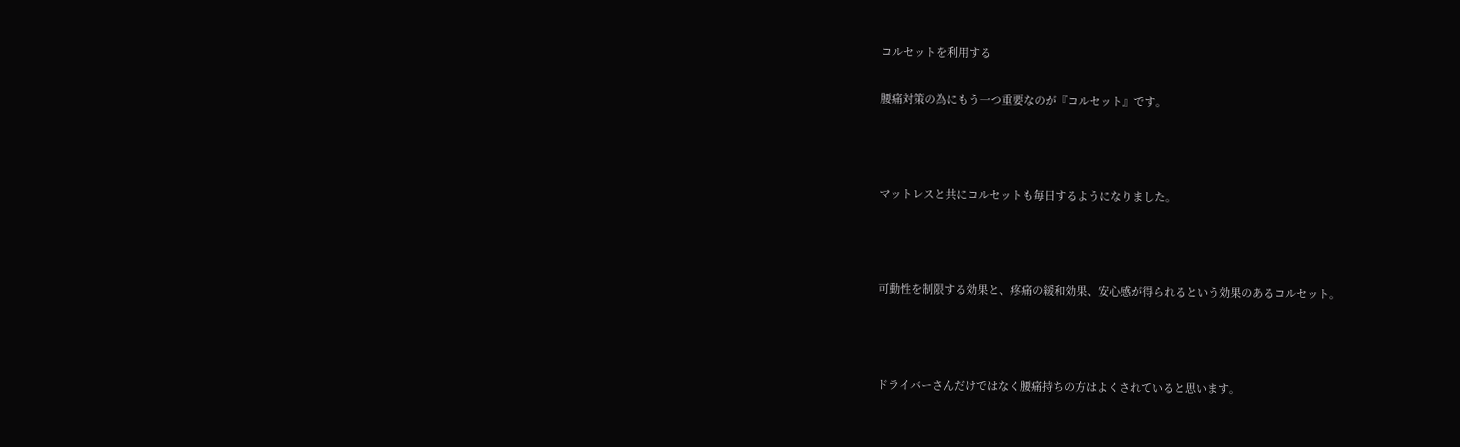コルセットを利用する

腰痛対策の為にもう一つ重要なのが『コルセット』です。



マットレスと共にコルセットも毎日するようになりました。



可動性を制限する効果と、疼痛の緩和効果、安心感が得られるという効果のあるコルセット。



ドライバーさんだけではなく腰痛持ちの方はよくされていると思います。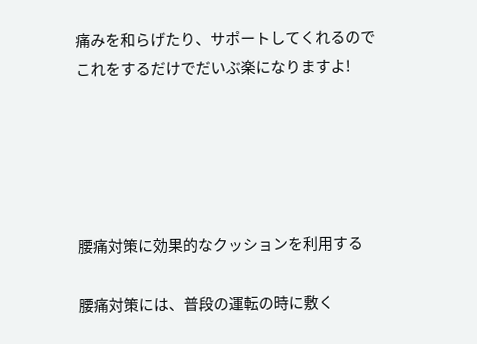痛みを和らげたり、サポートしてくれるのでこれをするだけでだいぶ楽になりますよ!





腰痛対策に効果的なクッションを利用する

腰痛対策には、普段の運転の時に敷く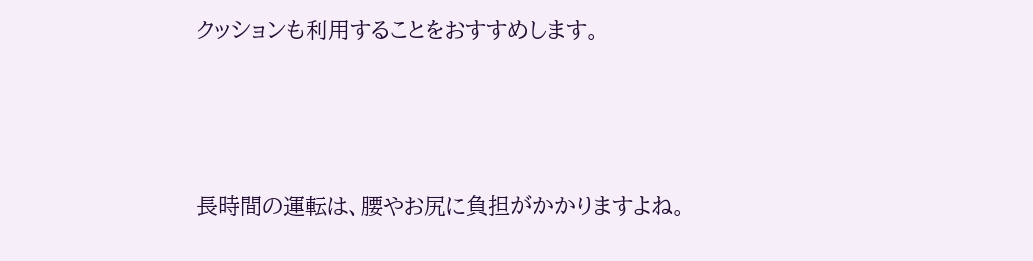クッションも利用することをおすすめします。



長時間の運転は、腰やお尻に負担がかかりますよね。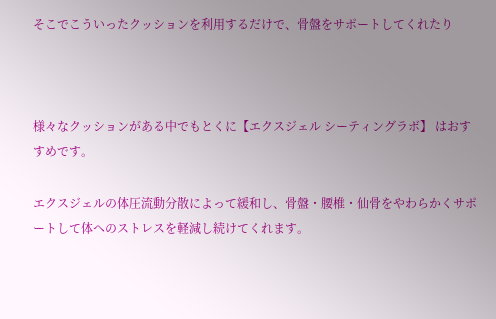そこでこういったクッションを利用するだけで、骨盤をサポートしてくれたり



様々なクッションがある中でもとくに【エクスジェル シーティングラボ】 はおすすめです。

エクスジェルの体圧流動分散によって緩和し、骨盤・腰椎・仙骨をやわらかくサポートして体へのストレスを軽減し続けてくれます。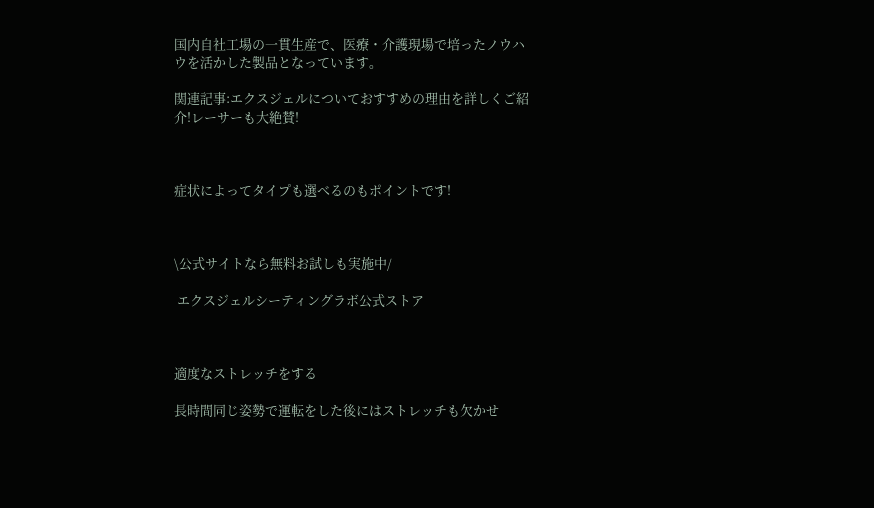国内自社工場の一貫生産で、医療・介護現場で培ったノウハウを活かした製品となっています。

関連記事:エクスジェルについておすすめの理由を詳しくご紹介!レーサーも大絶賛!



症状によってタイプも選べるのもポイントです!



\公式サイトなら無料お試しも実施中/

 エクスジェルシーティングラボ公式ストア



適度なストレッチをする

長時間同じ姿勢で運転をした後にはストレッチも欠かせ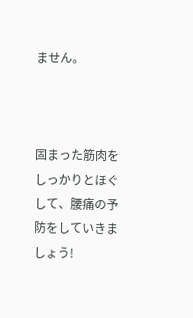ません。



固まった筋肉をしっかりとほぐして、腰痛の予防をしていきましょう!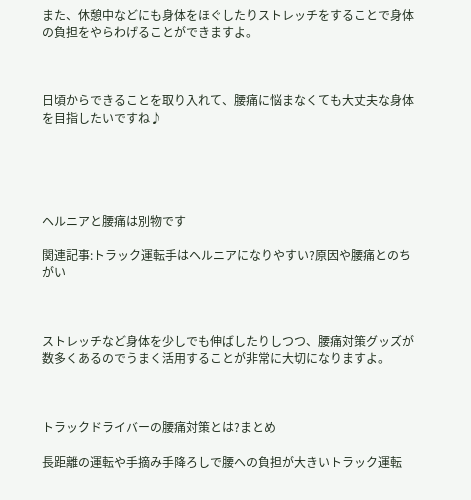また、休憩中などにも身体をほぐしたりストレッチをすることで身体の負担をやらわげることができますよ。



日頃からできることを取り入れて、腰痛に悩まなくても大丈夫な身体を目指したいですね♪





ヘルニアと腰痛は別物です

関連記事:トラック運転手はヘルニアになりやすい?原因や腰痛とのちがい



ストレッチなど身体を少しでも伸ばしたりしつつ、腰痛対策グッズが数多くあるのでうまく活用することが非常に大切になりますよ。



トラックドライバーの腰痛対策とは?まとめ

長距離の運転や手摘み手降ろしで腰への負担が大きいトラック運転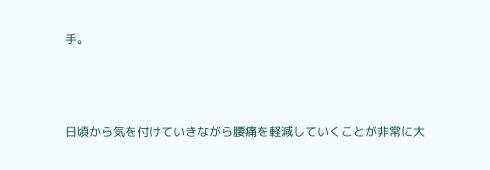手。



日頃から気を付けていきながら腰痛を軽減していくことが非常に大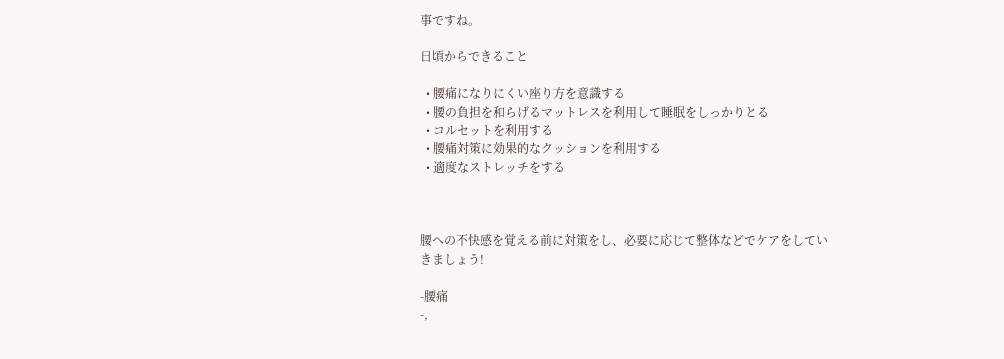事ですね。

日頃からできること

  • 腰痛になりにくい座り方を意識する
  • 腰の負担を和らげるマットレスを利用して睡眠をしっかりとる
  • コルセットを利用する
  • 腰痛対策に効果的なクッションを利用する
  • 適度なストレッチをする



腰への不快感を覚える前に対策をし、必要に応じて整体などでケアをしていきましょう!

-腰痛
-,